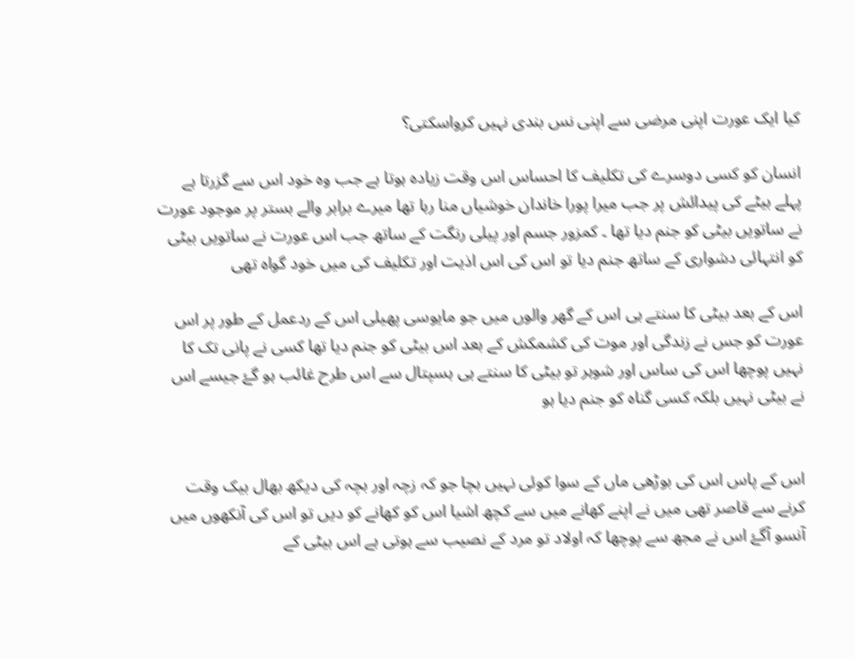کیا ایک عورت اپنی مرضی سے اپنی نس بندی نہیں کرواسکتی؟

انسان کو کسی دوسرے کی تکلیف کا احساس اس وقت زیادہ ہوتا ہے جب وہ خود اس سے گزرتا ہے پہلے بیٹے کی پیدائش پر جب میرا پورا خاندان خوشیاں منا رہا تھا میرے برابر والے بستر پر موجود عورت نے ساتویں بیٹی کو جنم دیا تھا ۔ کمزور جسم اور پیلی رنگت کے ساتھ جب اس عورت نے ساتویں بیٹی کو انتہائی دشواری کے ساتھ جنم دیا تو اس کی اس اذیت اور تکلیف کی میں خود گواہ تھی

اس کے بعد بیٹی کا سنتے ہی اس کے گھر والوں میں جو مایوسی پھیلی اس کے ردعمل کے طور پر اس عورت کو جس نے زندگی اور موت کی کشمکش کے بعد اس بیٹی کو جنم دیا تھا کسی نے پانی تک کا نہیں پوچھا اس کی ساس اور شوہر تو بیٹی کا سنتے ہی ہسپتال سے اس طرح غائب ہو گۓ جیسے اس نے بیٹی نہیں بلکہ کسی گناہ کو جنم دیا ہو


اس کے پاس اس کی بوڑھی ماں کے سوا کوئی نہیں بچا جو کہ زچہ اور بچہ کی دیکھ بھال بیک وقت کرنے سے قاصر تھی میں نے اپنے کھانے میں سے کچھ اشیا اس کو کھانے کو دیں تو اس کی آنکھوں میں آنسو آگۓ اس نے مجھ سے پوچھا کہ اولاد تو مرد کے نصیب سے ہوتی ہے اس بیٹی کے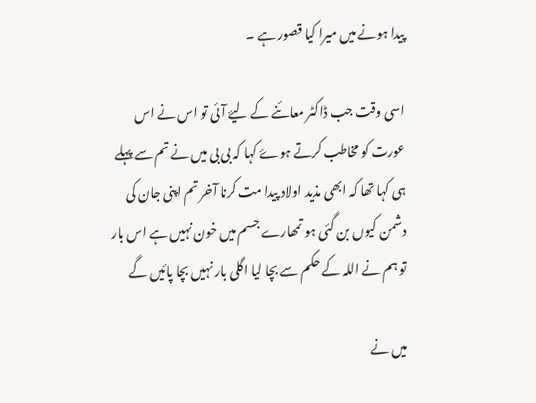پیدا ہونے میں میرا کیا قصور ہے ۔

اسی وقت جب ڈاکٹر معائنے کے لیۓ آئی تو اس نے اس عورت کو مخاطب کرتے ہوۓ کہا کہ بی بی میں نے تم سے پہلے ہی کہا تھا کہ ابھی مذید اولاد پیدا مت کرنا آخر تم اپنی جان کی دشمن کیوں بن گئی ہو تمھارے جسم میں خون نہیں ہے اس بار تو ہم نے اللہ کے حکم سے بچا لیا اگلی بار نہیں بچا پائیں گے

میں نے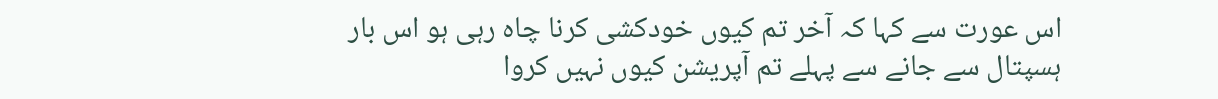اس عورت سے کہا کہ آخر تم کیوں خودکشی کرنا چاہ رہی ہو اس بار ہسپتال سے جانے سے پہلے تم آپریشن کیوں نہیں کروا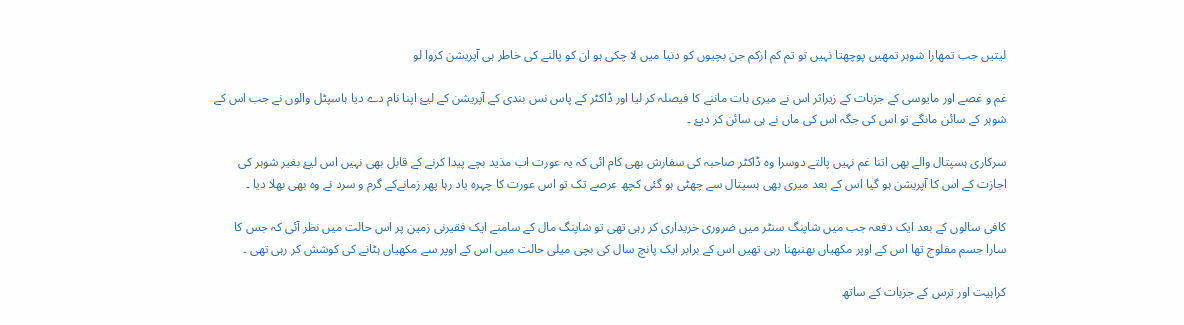لیتیں جب تمھارا شوہر تمھیں پوچھتا نہیں تو تم کم ازکم جن بچیوں کو دنیا میں لا چکی ہو ان کو پالنے کی خاطر ہی آپریشن کروا لو

غم و غصے اور مایوسی کے جزبات کے زیراثر اس نے میری بات ماننے کا فیصلہ کر لیا اور ڈاکٹر کے پاس نس بندی کے آپریشن کے لیۓ اپنا نام دے دیا ہاسپٹل والوں نے جب اس کے شوہر کے سائن مانگے تو اس کی جگہ اس کی ماں نے ہی سائن کر دیۓ ۔

سرکاری ہسپتال والے بھی اتنا غم نہیں پالتے دوسرا وہ ڈاکٹر صاحبہ کی سفارش بھی کام ائی کہ یہ عورت اب مذید بچے پیدا کرنے کے قابل بھی نہیں اس لیۓ بغیر شوہر کی اجازت کے اس کا آپریشن ہو گیا اس کے بعد میری بھی ہسپتال سے چھٹی ہو گئی کچھ عرصے تک تو اس عورت کا چہرہ یاد رہا پھر زمانےکے گرم و سرد نے وہ بھی بھلا دیا ۔

کافی سالوں کے بعد ایک دفعہ جب میں شاپنگ سنٹر میں ضروری خریداری کر رہی تھی تو شاپنگ مال کے سامنے ایک فقیرنی زمین پر اس حالت میں نظر آئی کہ جس کا سارا جسم مفلوج تھا اس کے اوپر مکھیاں بھنبھنا رہی تھیں اس کے برابر ایک پانچ سال کی بچی میلی حالت میں اس کے اوپر سے مکھیاں ہٹانے کی کوشش کر رہی تھی ۔

کراہیت اور ترس کے جزبات کے ساتھ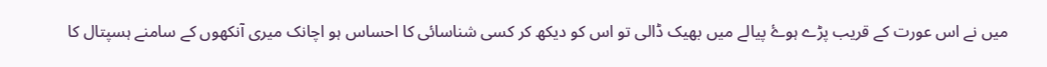میں نے اس عورت کے قریب پڑے ہوۓ پیالے میں بھیک ڈالی تو اس کو دیکھ کر کسی شناسائی کا احساس ہو اچانک میری آنکھوں کے سامنے ہسپتال کا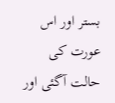بستر اور اس عورت کی حالت آگئی اور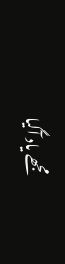مجھے یاد آگیا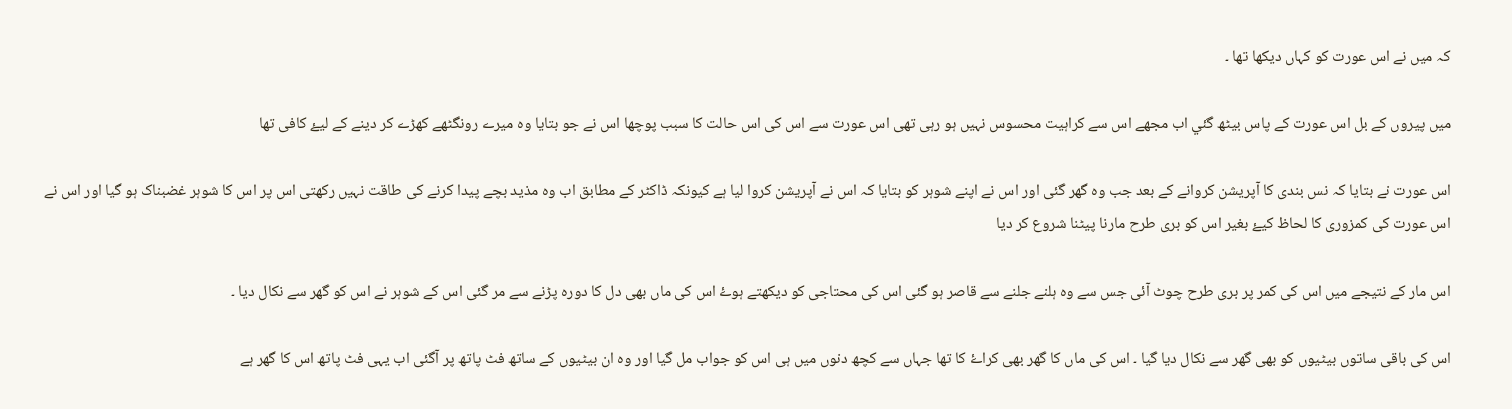کہ میں نے اس عورت کو کہاں دیکھا تھا ۔

میں پیروں کے بل اس عورت کے پاس بیٹھ گئي اب مجھے اس سے کراہیت محسوس نہیں ہو رہی تھی اس عورت سے اس کی اس حالت کا سبب پوچھا اس نے جو بتایا وہ میرے رونگٹھے کھڑے کر دینے کے لیۓ کافی تھا

اس عورت نے بتایا کہ نس بندی کا آپریشن کروانے کے بعد جب وہ گھر گئی اور اس نے اپنے شوہر کو بتایا کہ اس نے آپریشن کروا لیا ہے کیونکہ ڈاکٹر کے مطابق اب وہ مذید بچے پیدا کرنے کی طاقت نہیں رکھتی اس پر اس کا شوہر غضبناک ہو گیا اور اس نے اس عورت کی کمزوری کا لحاظ کیۓ بغیر اس کو بری طرح مارنا پیٹنا شروع کر دیا

اس مار کے نتیجے میں اس کی کمر پر بری طرح چوٹ آئی جس سے وہ ہلنے جلنے سے قاصر ہو گئی اس کی محتاجی کو دیکھتے ہوۓ اس کی ماں بھی دل کا دورہ پڑنے سے مر گئی اس کے شوہر نے اس کو گھر سے نکال دیا ۔

اس کی باقی ساتوں بیٹیوں کو بھی گھر سے نکال دیا گیا ۔ اس کی ماں کا گھر بھی کراۓ کا تھا جہاں سے کچھ دنوں میں ہی اس کو جواب مل گیا اور وہ ان بیٹیوں کے ساتھ فٹ پاتھ پر آگئی اب یہی فٹ پاتھ اس کا گھر ہے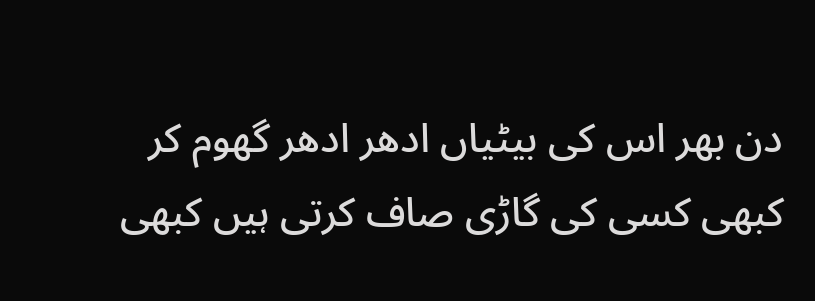دن بھر اس کی بیٹیاں ادھر ادھر گھوم کر کبھی کسی کی گاڑی صاف کرتی ہیں کبھی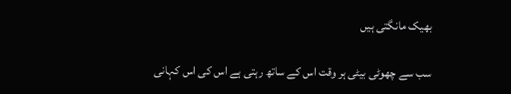بھیک مانگتی ہیں

سب سے چھوٹی بیٹی ہر وقت اس کے ساتھ رہتی ہے اس کی اس کہانی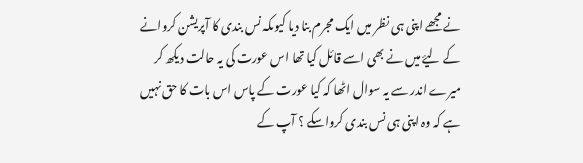نے مجھے اپنی ہی نظر میں ایک مجرم بنا دیا کیوںکہ نس بندی کا آپریشن کروانے کے لیۓ میں نے بھی اسے قائل کیا تھا اس عورت کی یہ حالت دیکھ کر میرے اندر سے یہ سوال اٹھا کہ کیا عورت کے پاس اس بات کا حق نہیں ہے کہ وہ اپنی ہی نس بندی کرواسکے ؟ آپ کے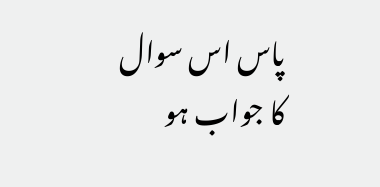پاس اس سوال کا جواب ہو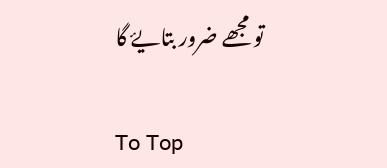تو مجھے ضرور بتایۓ گا

To Top